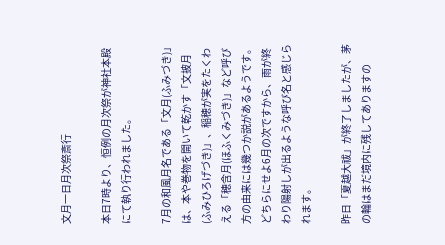文月一日月次祭斎行

本日7時より、恒例の月次祭が神社本殿にて執り行われました。

7月の和風月名である「文月(ふみづき)」は、本や巻物を開いて乾かす「文披月(ふみひろげづき)」、稲穂が実をたくわえる「穂含月(ほふくみづき)」など呼び方の由来には幾つか説があるようです。どちらにせよ6月の次ですから、雨が終わり陽射しが出るような呼び名と感じられます。

昨日「夏越大祓」が終了しましたが、茅の輪はまだ境内に残してありますの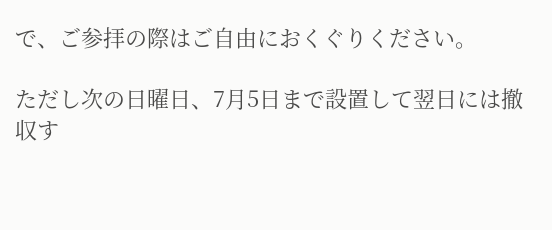で、ご参拝の際はご自由におくぐりください。

ただし次の日曜日、7月5日まで設置して翌日には撤収す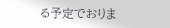る予定でおりま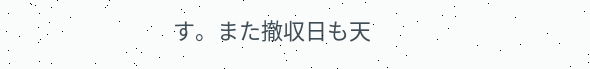す。また撤収日も天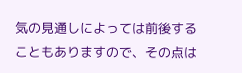気の見通しによっては前後することもありますので、その点は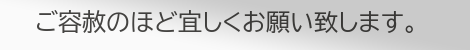ご容赦のほど宜しくお願い致します。